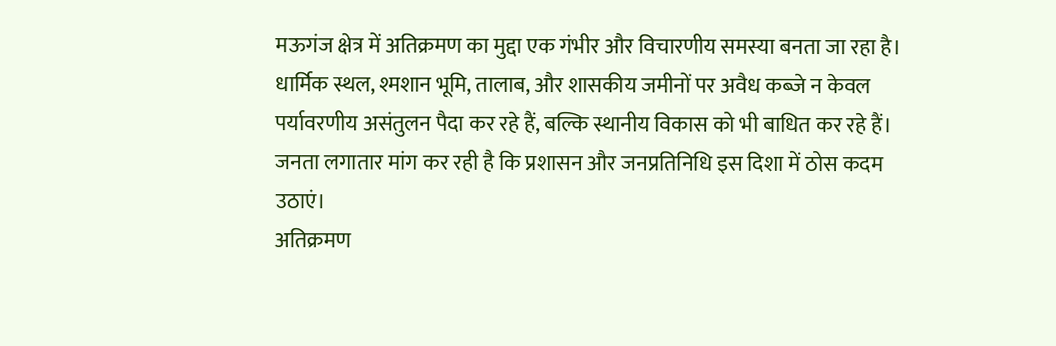मऊगंज क्षेत्र में अतिक्रमण का मुद्दा एक गंभीर और विचारणीय समस्या बनता जा रहा है। धार्मिक स्थल, श्मशान भूमि, तालाब, और शासकीय जमीनों पर अवैध कब्जे न केवल पर्यावरणीय असंतुलन पैदा कर रहे हैं, बल्कि स्थानीय विकास को भी बाधित कर रहे हैं। जनता लगातार मांग कर रही है कि प्रशासन और जनप्रतिनिधि इस दिशा में ठोस कदम उठाएं।
अतिक्रमण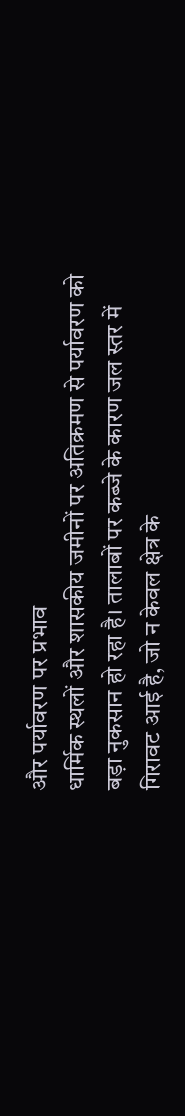और पर्यावरण पर प्रभाव
धार्मिक स्थलों और शासकीय जमीनों पर अतिक्रमण से पर्यावरण को बड़ा नुकसान हो रहा है। तालाबों पर कब्जे के कारण जल स्तर में गिरावट आई है, जो न केवल क्षेत्र के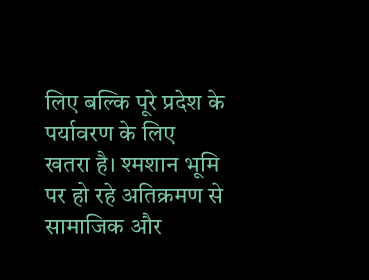लिए बल्कि पूरे प्रदेश के पर्यावरण के लिए खतरा है। श्मशान भूमि पर हो रहे अतिक्रमण से सामाजिक और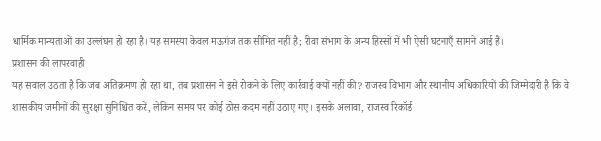धार्मिक मान्यताओं का उल्लंघन हो रहा है। यह समस्या केवल मऊगंज तक सीमित नहीं है; रीवा संभाग के अन्य हिस्सों में भी ऐसी घटनाएँ सामने आई हैं।
प्रशासन की लापरवाही
यह सवाल उठता है कि जब अतिक्रमण हो रहा था, तब प्रशासन ने इसे रोकने के लिए कार्रवाई क्यों नहीं की? राजस्व विभाग और स्थानीय अधिकारियों की जिम्मेदारी है कि वे शासकीय जमीनों की सुरक्षा सुनिश्चित करें, लेकिन समय पर कोई ठोस कदम नहीं उठाए गए। इसके अलावा, राजस्व रिकॉर्ड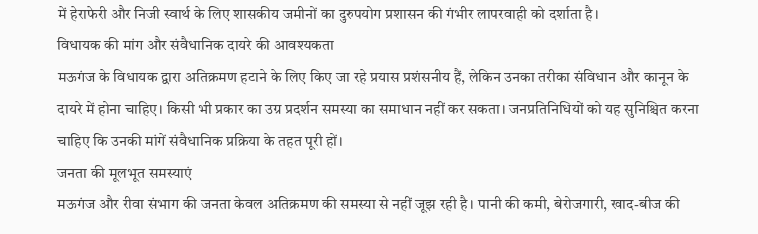में हेराफेरी और निजी स्वार्थ के लिए शासकीय जमीनों का दुरुपयोग प्रशासन की गंभीर लापरवाही को दर्शाता है।
विधायक की मांग और संवैधानिक दायरे की आवश्यकता
मऊगंज के विधायक द्वारा अतिक्रमण हटाने के लिए किए जा रहे प्रयास प्रशंसनीय हैं, लेकिन उनका तरीका संविधान और कानून के दायरे में होना चाहिए। किसी भी प्रकार का उग्र प्रदर्शन समस्या का समाधान नहीं कर सकता। जनप्रतिनिधियों को यह सुनिश्चित करना चाहिए कि उनकी मांगें संवैधानिक प्रक्रिया के तहत पूरी हों।
जनता की मूलभूत समस्याएं
मऊगंज और रीवा संभाग की जनता केवल अतिक्रमण की समस्या से नहीं जूझ रही है। पानी की कमी, बेरोजगारी, खाद-बीज की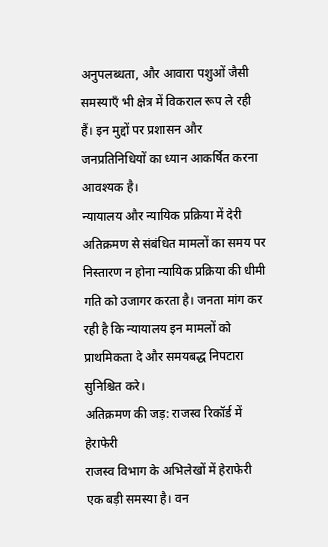अनुपलब्धता, और आवारा पशुओं जैसी समस्याएँ भी क्षेत्र में विकराल रूप ले रही हैं। इन मुद्दों पर प्रशासन और जनप्रतिनिधियों का ध्यान आकर्षित करना आवश्यक है।
न्यायालय और न्यायिक प्रक्रिया में देरी
अतिक्रमण से संबंधित मामलों का समय पर निस्तारण न होना न्यायिक प्रक्रिया की धीमी गति को उजागर करता है। जनता मांग कर रही है कि न्यायालय इन मामलों को प्राथमिकता दे और समयबद्ध निपटारा सुनिश्चित करे।
अतिक्रमण की जड़: राजस्व रिकॉर्ड में हेराफेरी
राजस्व विभाग के अभिलेखों में हेराफेरी एक बड़ी समस्या है। वन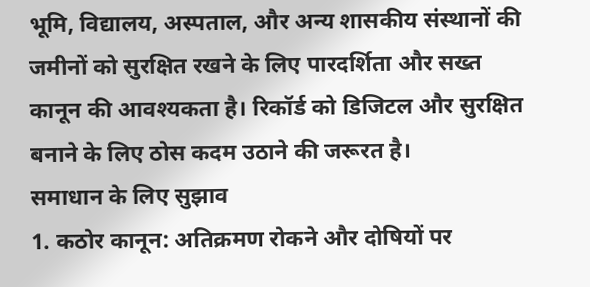भूमि, विद्यालय, अस्पताल, और अन्य शासकीय संस्थानों की जमीनों को सुरक्षित रखने के लिए पारदर्शिता और सख्त कानून की आवश्यकता है। रिकॉर्ड को डिजिटल और सुरक्षित बनाने के लिए ठोस कदम उठाने की जरूरत है।
समाधान के लिए सुझाव
1. कठोर कानून: अतिक्रमण रोकने और दोषियों पर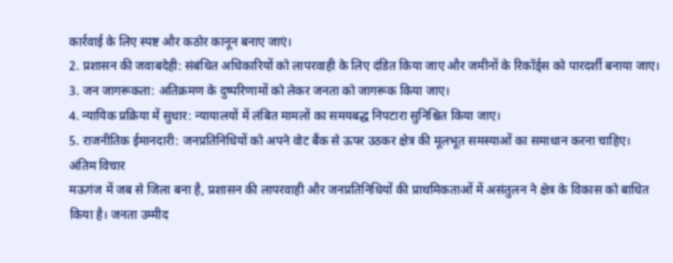कार्रवाई के लिए स्पष्ट और कठोर कानून बनाए जाएं।
2. प्रशासन की जवाबदेही: संबंधित अधिकारियों को लापरवाही के लिए दंडित किया जाए और जमीनों के रिकॉर्ड्स को पारदर्शी बनाया जाए।
3. जन जागरूकता: अतिक्रमण के दुष्परिणामों को लेकर जनता को जागरूक किया जाए।
4. न्यायिक प्रक्रिया में सुधार: न्यायालयों में लंबित मामलों का समयबद्ध निपटारा सुनिश्चित किया जाए।
5. राजनीतिक ईमानदारी: जनप्रतिनिधियों को अपने वोट बैंक से ऊपर उठकर क्षेत्र की मूलभूत समस्याओं का समाधान करना चाहिए।
अंतिम विचार
मऊगंज में जब से जिला बना है, प्रशासन की लापरवाही और जनप्रतिनिधियों की प्राथमिकताओं में असंतुलन ने क्षेत्र के विकास को बाधित किया है। जनता उम्मीद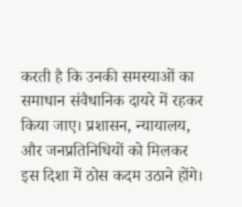करती है कि उनकी समस्याओं का समाधान संवैधानिक दायरे में रहकर किया जाए। प्रशासन, न्यायालय, और जनप्रतिनिधियों को मिलकर इस दिशा में ठोस कदम उठाने होंगे।